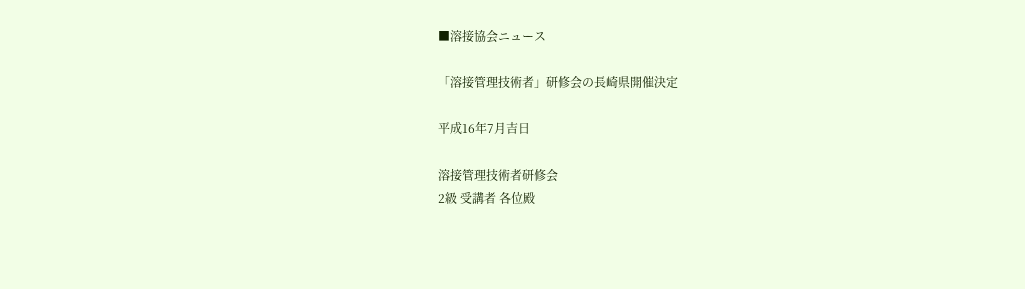■溶接協会ニュース

「溶接管理技術者」研修会の長崎県開催決定

平成16年7月吉日

溶接管理技術者研修会
2級 受講者 各位殿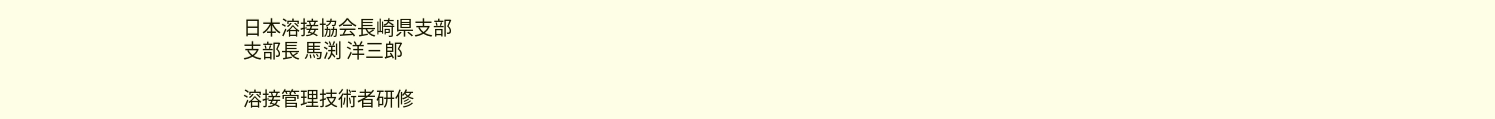日本溶接協会長崎県支部
支部長 馬渕 洋三郎

溶接管理技術者研修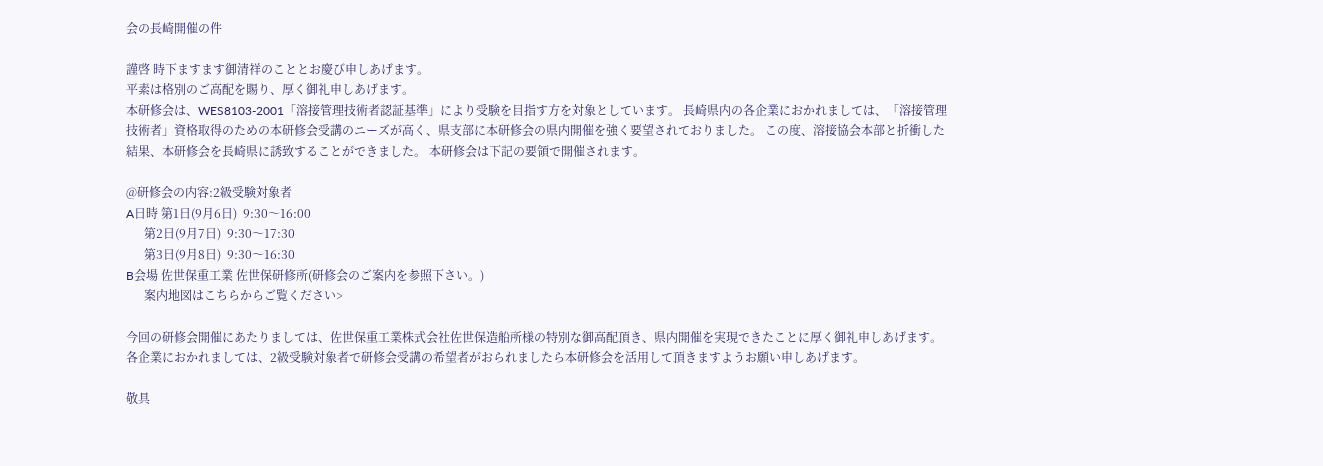会の長崎開催の件

謹啓 時下ますます御清祥のこととお慶び申しあげます。
平素は格別のご高配を賜り、厚く御礼申しあげます。
本研修会は、WES8103-2001「溶接管理技術者認証基準」により受験を目指す方を対象としています。 長崎県内の各企業におかれましては、「溶接管理技術者」資格取得のための本研修会受講のニーズが高く、県支部に本研修会の県内開催を強く要望されておりました。 この度、溶接協会本部と折衝した結果、本研修会を長崎県に誘致することができました。 本研修会は下記の要領で開催されます。

@研修会の内容:2級受験対象者
A日時 第1日(9月6日)  9:30〜16:00
      第2日(9月7日)  9:30〜17:30
      第3日(9月8日)  9:30〜16:30
B会場 佐世保重工業 佐世保研修所(研修会のご案内を参照下さい。)
      案内地図はこちらからご覧ください>

今回の研修会開催にあたりましては、佐世保重工業株式会社佐世保造船所様の特別な御高配頂き、県内開催を実現できたことに厚く御礼申しあげます。
各企業におかれましては、2級受験対象者で研修会受講の希望者がおられましたら本研修会を活用して頂きますようお願い申しあげます。

敬具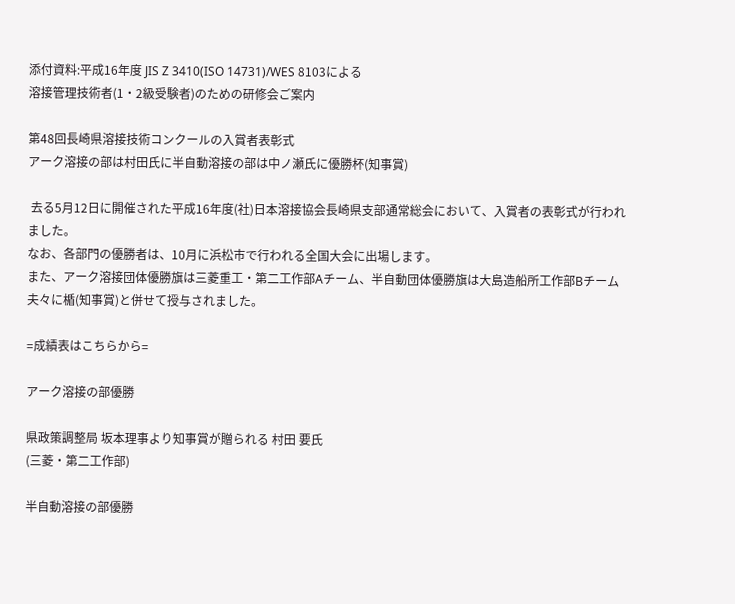添付資料:平成16年度 JIS Z 3410(ISO 14731)/WES 8103による
溶接管理技術者(1・2級受験者)のための研修会ご案内

第48回長崎県溶接技術コンクールの入賞者表彰式
アーク溶接の部は村田氏に半自動溶接の部は中ノ瀬氏に優勝杯(知事賞)

 去る5月12日に開催された平成16年度(社)日本溶接協会長崎県支部通常総会において、入賞者の表彰式が行われました。
なお、各部門の優勝者は、10月に浜松市で行われる全国大会に出場します。
また、アーク溶接団体優勝旗は三菱重工・第二工作部Aチーム、半自動団体優勝旗は大島造船所工作部Bチーム夫々に楯(知事賞)と併せて授与されました。

=成績表はこちらから=

アーク溶接の部優勝

県政策調整局 坂本理事より知事賞が贈られる 村田 要氏
(三菱・第二工作部)

半自動溶接の部優勝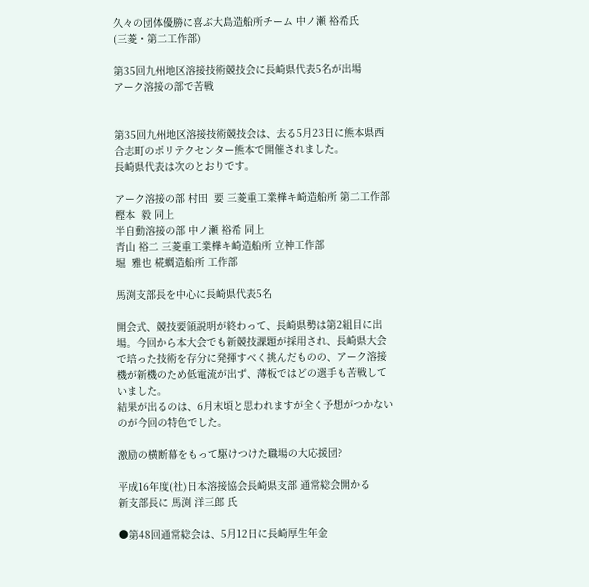久々の団体優勝に喜ぶ大島造船所チーム 中ノ瀬 裕希氏
(三菱・第二工作部)

第35回九州地区溶接技術競技会に長崎県代表5名が出場
アーク溶接の部で苦戦


第35回九州地区溶接技術競技会は、去る5月23日に熊本県西合志町のポリテクセンター熊本で開催されました。
長崎県代表は次のとおりです。

アーク溶接の部 村田  要 三菱重工業樺キ崎造船所 第二工作部
樫本  毅 同上
半自動溶接の部 中ノ瀬 裕希 同上
青山 裕二 三菱重工業樺キ崎造船所 立神工作部
堀  雅也 椛蜩造船所 工作部

馬渕支部長を中心に長崎県代表5名

開会式、競技要領説明が終わって、長崎県勢は第2組目に出場。今回から本大会でも新競技課題が採用され、長崎県大会で培った技術を存分に発揮すべく挑んだものの、アーク溶接機が新機のため低電流が出ず、薄板ではどの選手も苦戦していました。
結果が出るのは、6月末頃と思われますが全く予想がつかないのが今回の特色でした。

激励の横断幕をもって駆けつけた職場の大応援団?

平成16年度(社)日本溶接協会長崎県支部 通常総会開かる
新支部長に 馬渕 洋三郎 氏

●第48回通常総会は、5月12日に長崎厚生年金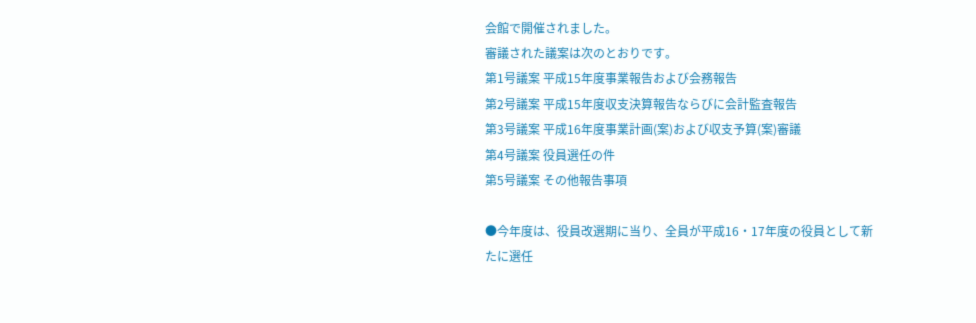会館で開催されました。
審議された議案は次のとおりです。
第1号議案 平成15年度事業報告および会務報告
第2号議案 平成15年度収支決算報告ならびに会計監査報告
第3号議案 平成16年度事業計画(案)および収支予算(案)審議
第4号議案 役員選任の件
第5号議案 その他報告事項

●今年度は、役員改選期に当り、全員が平成16・17年度の役員として新たに選任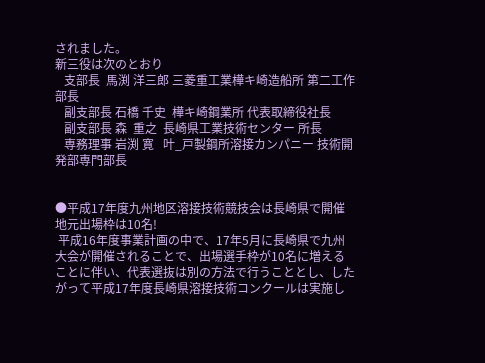されました。
新三役は次のとおり
   支部長  馬渕 洋三郎 三菱重工業樺キ崎造船所 第二工作部長
   副支部長 石橋 千史  樺キ崎鋼業所 代表取締役社長
   副支部長 森  重之  長崎県工業技術センター 所長
   専務理事 岩渕 寛   叶_戸製鋼所溶接カンパニー 技術開発部専門部長


●平成17年度九州地区溶接技術競技会は長崎県で開催 地元出場枠は10名!
 平成16年度事業計画の中で、17年5月に長崎県で九州大会が開催されることで、出場選手枠が10名に増えることに伴い、代表選抜は別の方法で行うこととし、したがって平成17年度長崎県溶接技術コンクールは実施し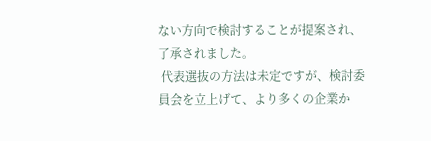ない方向で検討することが提案され、了承されました。
 代表選抜の方法は未定ですが、検討委員会を立上げて、より多くの企業か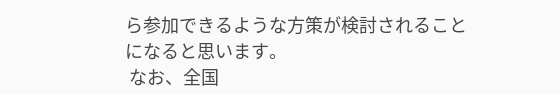ら参加できるような方策が検討されることになると思います。
 なお、全国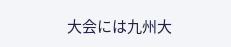大会には九州大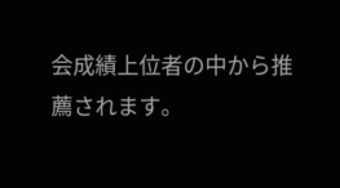会成績上位者の中から推薦されます。